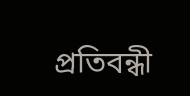প্রতিবন্ধী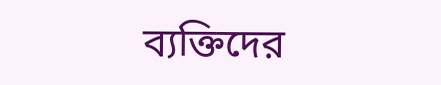ব্যক্তিদের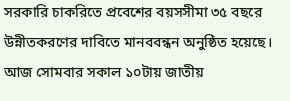সরকারি চাকরিতে প্রবেশের বয়সসীমা ৩৫ বছরে উন্নীতকরণের দাবিতে মানববন্ধন অনুষ্ঠিত হয়েছে। আজ সোমবার সকাল ১০টায় জাতীয়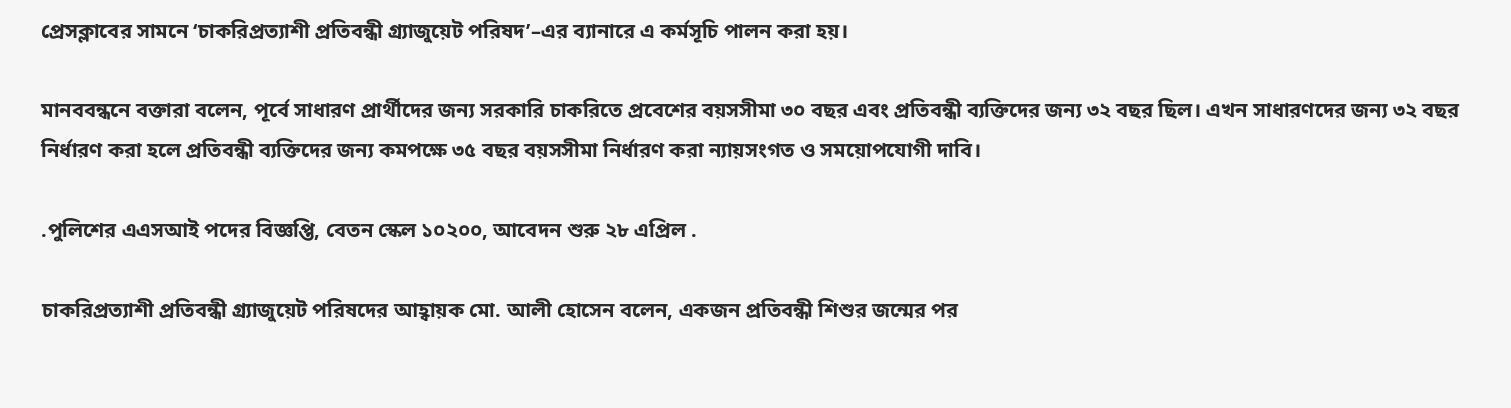প্রেসক্লাবের সামনে ‘চাকরিপ্রত্যাশী প্রতিবন্ধী গ্র্যাজুয়েট পরিষদ’–এর ব্যানারে এ কর্মসূচি পালন করা হয়।

মানববন্ধনে বক্তারা বলেন, পূর্বে সাধারণ প্রার্থীদের জন্য সরকারি চাকরিতে প্রবেশের বয়সসীমা ৩০ বছর এবং প্রতিবন্ধী ব্যক্তিদের জন্য ৩২ বছর ছিল। এখন সাধারণদের জন্য ৩২ বছর নির্ধারণ করা হলে প্রতিবন্ধী ব্যক্তিদের জন্য কমপক্ষে ৩৫ বছর বয়সসীমা নির্ধারণ করা ন্যায়সংগত ও সময়োপযোগী দাবি।

.পুলিশের এএসআই পদের বিজ্ঞপ্তি, বেতন স্কেল ১০২০০, আবেদন শুরু ২৮ এপ্রিল .

চাকরিপ্রত্যাশী প্রতিবন্ধী গ্র্যাজুয়েট পরিষদের আহ্বায়ক মো. আলী হোসেন বলেন, একজন প্রতিবন্ধী শিশুর জন্মের পর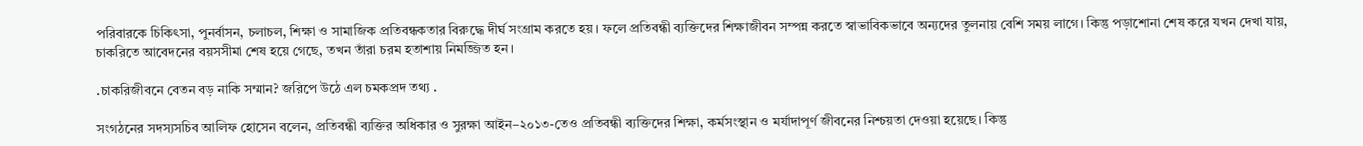পরিবারকে চিকিৎসা, পুনর্বাসন, চলাচল, শিক্ষা ও সামাজিক প্রতিবন্ধকতার বিরুদ্ধে দীর্ঘ সংগ্রাম করতে হয়। ফলে প্রতিবন্ধী ব্যক্তিদের শিক্ষাজীবন সম্পন্ন করতে স্বাভাবিকভাবে অন্যদের তুলনায় বেশি সময় লাগে। কিন্তু পড়াশোনা শেষ করে যখন দেখা যায়, চাকরিতে আবেদনের বয়সসীমা শেষ হয়ে গেছে, তখন তাঁরা চরম হতাশায় নিমজ্জিত হন।

.চাকরিজীবনে বেতন বড় নাকি সম্মান? জরিপে উঠে এল চমকপ্রদ তথ্য .

সংগঠনের সদস্যসচিব আলিফ হোসেন বলেন, প্রতিবন্ধী ব্যক্তির অধিকার ও সুরক্ষা আইন–২০১৩-তেও প্রতিবন্ধী ব্যক্তিদের শিক্ষা, কর্মসংস্থান ও মর্যাদাপূর্ণ জীবনের নিশ্চয়তা দেওয়া হয়েছে। কিন্তু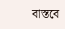বাস্তবে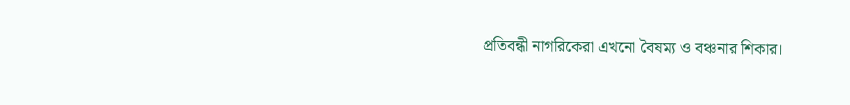প্রতিবন্ধী নাগরিকেরা এখনো বৈষম্য ও বঞ্চনার শিকার।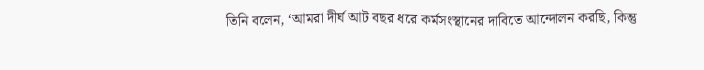তিনি বলেন, ‘আমরা দীর্ঘ আট বছর ধরে কর্মসংস্থানের দাবিতে আন্দোলন করছি, কিন্তু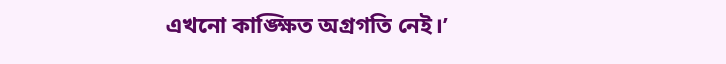এখনো কাঙ্ক্ষিত অগ্রগতি নেই।’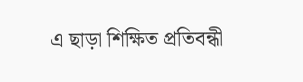এ ছাড়া শিক্ষিত প্রতিবন্ধী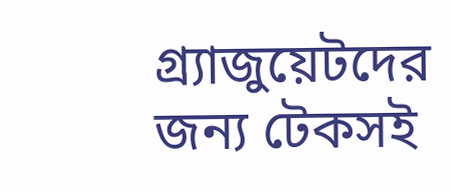গ্র্যাজুয়েটদের জন্য টেকসই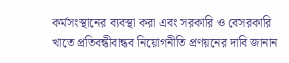কর্মসংস্থানের ব্যবস্থা করা এবং সরকারি ও বেসরকারি খাতে প্রতিবন্ধীবান্ধব নিয়োগনীতি প্রণয়নের দাবি জানান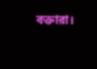বক্তারা।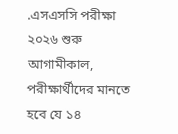.এসএসসি পরীক্ষা ২০২৬ শুরু আগামীকাল, পরীক্ষার্থীদের মানতে হবে যে ১৪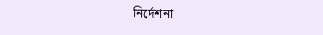নির্দেশনা